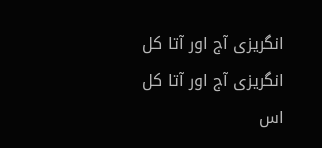انگریزی آج اور آتا کل
انگریزی آج اور آتا کل
اس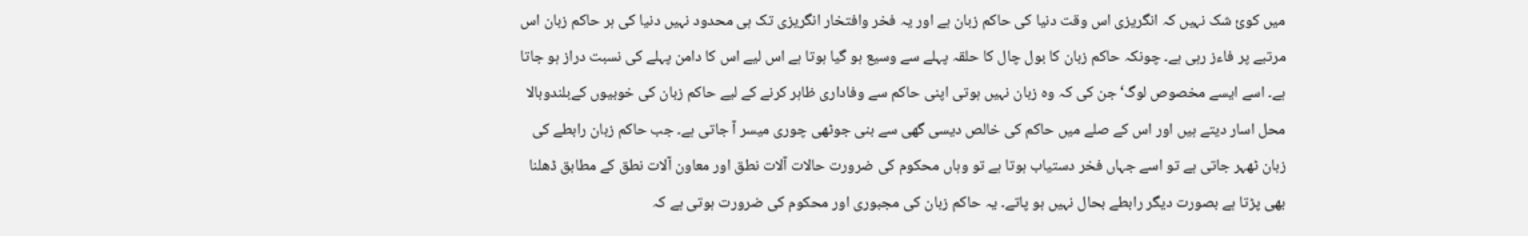میں کوئ شک نہیں کہ انگریزی اس وقت دنیا کی حاکم زبان ہے اور یہ فخر وافتخار انگریزی تک ہی محدود نہیں دنیا کی ہر حاکم زبان اس مرتبے پر فاءز رہی ہے۔ چونکہ حاکم زبان کا بول چال کا حلقہ پہلے سے وسیع ہو گیا ہوتا ہے اس لیے اس کا دامن پہلے کی نسبت دراز ہو جاتا ہے۔ اسے ایسے مخصوص لوگ‘ جن کی کہ وہ زبان نہیں ہوتی اپنی حاکم سے وفاداری ظاہر کرنے کے لیے حاکم زبان کی خوبیوں کےبلندوبالا محل اسار دیتے ہیں اور اس کے صلے میں حاکم کی خالص دیسی گھی سے بنی جوٹھی چوری میسر آ جاتی ہے۔ جب حاکم زبان رابطے کی زبان ٹھہر جاتی ہے تو اسے جہاں فخر دستیاب ہوتا ہے تو وہاں محکوم کی ضرورت حالات آلات نطق اور معاون آلات نطق کے مطابق ڈھلنا بھی پڑتا ہے بصورت دیگر رابطے بحال نہیں ہو پاتے۔ یہ حاکم زبان کی مجبوری اور محکوم کی ضرورت ہوتی ہے کہ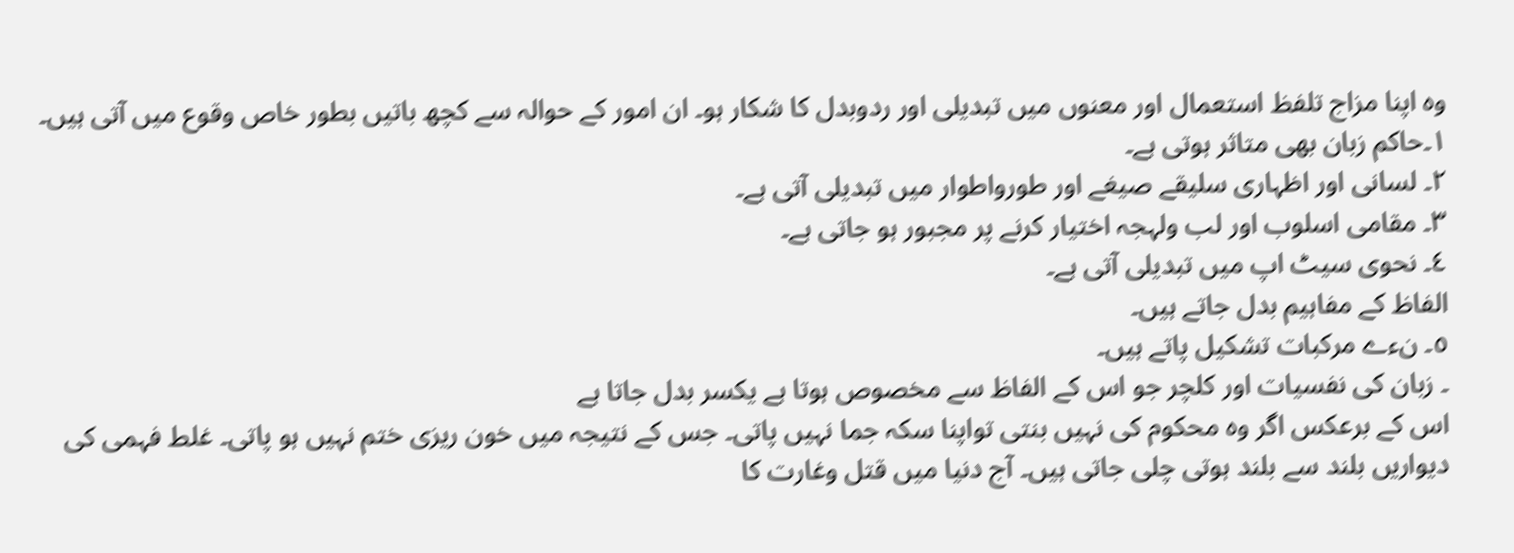وہ اپنا مزاج تلفظ استعمال اور معنوں میں تبدیلی اور ردوبدل کا شکار ہو۔ ان امور کے حوالہ سے کچھ باتیں بطور خاص وقوع میں آتی ہیں۔
١۔حاکم زبان بھی متاثر ہوتی ہے۔
٢۔ لسانی اور اظہاری سلیقے صیغے اور طورواطوار میں تبدیلی آتی ہے۔
٣۔ مقامی اسلوب اور لب ولہجہ اختیار کرنے پر مجبور ہو جاتی ہے۔
٤۔ نحوی سیٹ اپ میں تبدیلی آتی ہے۔
الفاظ کے مفاہیم بدل جاتے ہیں۔
٥۔ نءے مرکبات تشکیل پاتے ہیں۔
۔ زبان کی نفسیات اور کلچر جو اس کے الفاظ سے مخصوص ہوتا ہے یکسر بدل جاتا ہے
اس کے برعکس اگر وہ محکوم کی نہیں بنتی تواپنا سکہ جما نہیں پاتی۔ جس کے نتیجہ میں خون ریزی ختم نہیں ہو پاتی۔ غلط فہمی کی دیواریں بلند سے بلند ہوتی چلی جاتی ہیں۔ آج دنیا میں قتل وغارت کا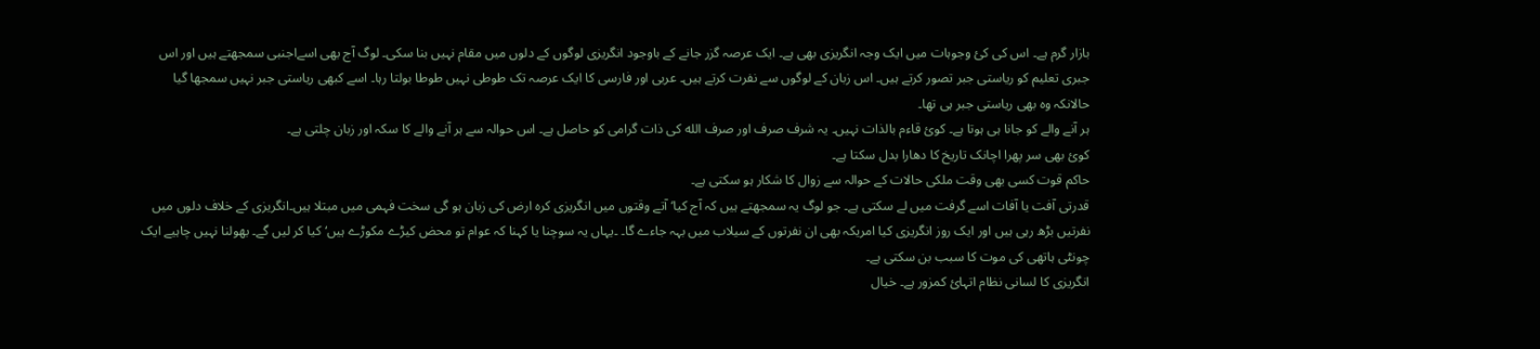بازار گرم ہے۔ اس کی کئ وجوہات میں ایک وجہ انگریزی بھی ہے۔ ایک عرصہ گزر جانے کے باوجود انگریزی لوگوں کے دلوں میں مقام نہیں بنا سکی۔ لوگ آج بھی اسےاجنبی سمجھتے ہیں اور اس جبری تعلیم کو ریاستی جبر تصور کرتے ہیں۔ اس زبان کے لوگوں سے نفرت کرتے ہیں۔ عربی اور فارسی کا ایک عرصہ تک طوطی نہیں طوطا بولتا رہا۔ اسے کبھی ریاستی جبر نہیں سمجھا گیا حالانکہ وہ بھی ریاستی جبر ہی تھا۔
ہر آنے والے کو جانا ہی ہوتا ہے۔ کوئ قاءم بالذات نہیں۔ یہ شرف صرف اور صرف الله کی ذات گرامی کو حاصل ہے۔ اس حوالہ سے ہر آنے والے کا سکہ اور زبان چلتی ہے۔
کوئ بھی سر پھرا اچانک تاریخ کا دھارا بدل سکتا ہے۔
حاکم قوت کسی بھی وقت ملکی حالات کے حوالہ سے زوال کا شکار ہو سکتی ہے۔
قدرتی آفت یا آفات اسے گرفت میں لے سکتی ہے۔ جو لوگ یہ سمجھتے ہیں کہ آج کیا‘ آتے وقتوں میں انگریزی کرہ ارض کی زبان ہو گی سخت فہمی میں مبتلا ہیں۔انگریزی کے خلاف دلوں میں نفرتیں بڑھ رہی ہیں اور ایک روز انگریزی کیا امریکہ بھی ان نفرتوں کے سیلاب میں بہہ جاءے گا۔ ۔یہاں یہ سوچنا یا کہنا کہ عوام تو محض کیڑے مکوڑے ہیں‘ کیا کر لیں گے۔ بھولنا نہیں چاہیے ایک چونٹی ہاتھی کی موت کا سبب بن سکتی ہے۔
انگریزی کا لسانی نظام اتہائ کمزور ہے۔ خیال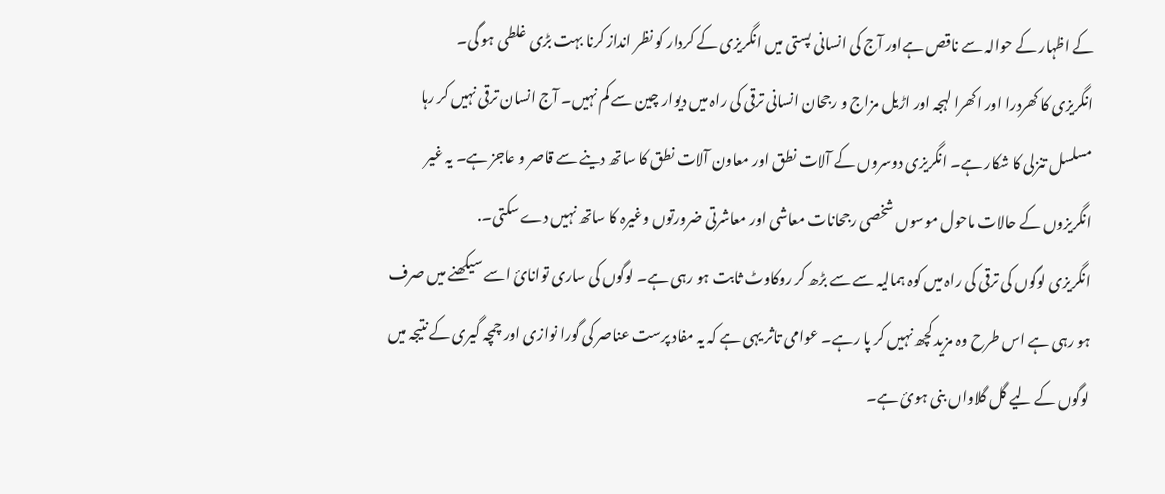کے اظہار کے حوالہ سے ناقص ہےاور آج کی انسانی پستی میں انگریزی کے کردار کو نظر انداز کرنا بہت بڑی غلطی ہو گی۔
انگریزی کا کھردرا اور اکھرا لہجہ اور اڑیل مزاج و رجحان انسانی ترقی کی راہ میں دیوار چین سے کم نہیں۔ آج انسان ترقی نہیں کر رہا مسلسل تنزلی کا شکار ہے۔ انگریزی دوسروں کے آلات نطق اور معاون آلات نطق کا ساتھ دینے سے قاصر و عاجز ہے۔ یہ غیر انگریزوں کے حالات ماحول موسوں شخصی رجحانات معاشی اور معاشرتی ضرورتوں وغیرہ کا ساتھ نہیں دے سکتی۔.
انگریزی لوگوں کی ترقی کی راہ میں کوہ ہمالیہ سے سے بڑھ کر روکاوٹ ثابت ہو رہی ہے۔ لوگوں کی ساری توانائ اسے سیکھنے میں صرف ہو رہی ہے اس طرح وہ مزید کچھ نہیں کر پا رہے۔ عوامی تاثر یہی ہے کہ یہ مفاد پرست عناصر کی گورا نوازی اور چمچہ گیری کے نتیجہ میں لوگوں کے لیے گل گلاواں بنی ہوئ ہے۔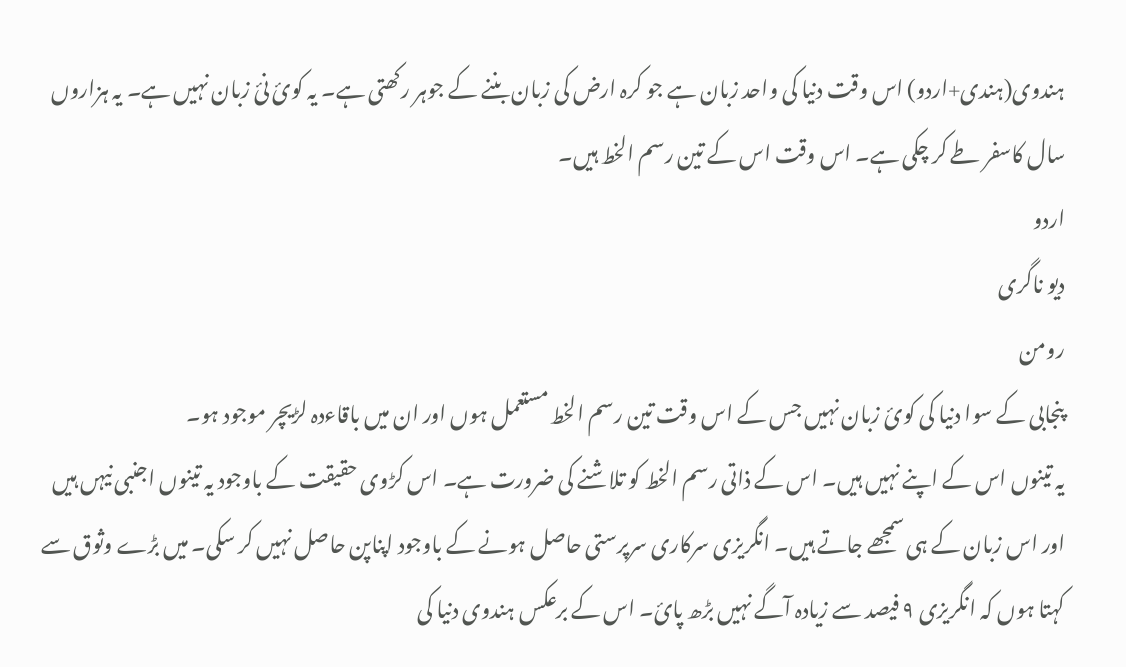ہندوی(ہندی+اردو) اس وقت دنیا کی واحد زبان ہے جو کرہ ارض کی زبان بننے کے جوہر رکھتی ہے۔ یہ کوئ نئ زبان نہیں ہے۔ یہ ہزاروں سال کاسفر طے کر چکی ہے۔ اس وقت اس کے تین رسم الخط ہیں۔
اردو
دیو ناگری
رومن
پنجابی کے سوا دنیا کی کوئ زبان نہیں جس کے اس وقت تین رسم الخط مستعمل ہوں اور ان میں باقاءدہ لڑیچر موجود ہو۔
یہ تینوں اس کے اپنے نہیں ہیں۔ اس کے ذاتی رسم الخط کو تلاشنے کی ضرورت ہے۔ اس کڑوی حقیقت کے باوجود یہ تینوں اجنبی نیہں ہیں اور اس زبان کے ہی سمجھے جاتے ہیں۔ انگریزی سرکاری سرپرستی حاصل ہونے کے باوجود اپناپن حاصل نہیں کر سکی۔ میں بڑے وثوق سے کہتا ہوں کہ انگریزی ٩ فیصد سے زیادہ آگے نہیں بڑھ پائ۔ اس کے برعکس ہندوی دنیا کی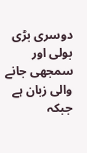دوسری بڑی بولی اور سمجھی جانے والی زبان ہے جبکہ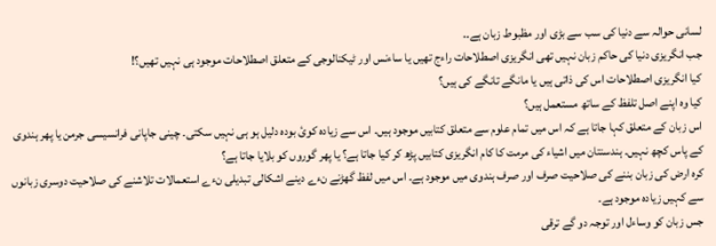لسانی حوالہ سے دنیا کی سب سے بڑی اور مظبوط زبان ہے۔.
جب انگریزی دنیا کی حاکم زبان نہیں تھی انگریزی اصطلاحات راءج تھیں یا ساءنس اور ٹیکنالوجی کے متعلق اصطلاحات موجود ہی نہیں تھیں؟!
کیا انگریزی اصطلاحات اس کی ذاتی ہیں یا مانگے تانگے کی ہیں؟
کیا وہ اپنے اصل تلفظ کے ساتھ مستعمل ہیں؟
اس زبان کے متعلق کہا جاتا ہے کہ اس میں تمام علوم سے متعلق کتابیں موجود ہیں۔ اس سے زیادہ کوئ بودہ دلیل ہو ہی نہیں سکتی۔ چینی جاپانی فرانسیسی جرمن یا پھر ہندوی کے پاس کچھ نہیں۔ ہندسنتان میں اشیاء کی مرمت کا کام انگریزی کتابیں پڑھ کر کیا جاتا ہے؟ یا پھر گوروں کو بلایا جاتا ہے؟
کرہ ارض کی زبان بننے کی صلاحیت صرف اور صرف ہندوی میں موجود ہے۔ اس میں لفظ گھڑنے نءے دینے اشکالی تبدیلی نءے استعمالات تلاشنے کی صلاحیت دوسری زبانوں سے کہیں زیادہ موجود ہے۔
جس زبان کو وساءل اور توجہ دو گے ترقی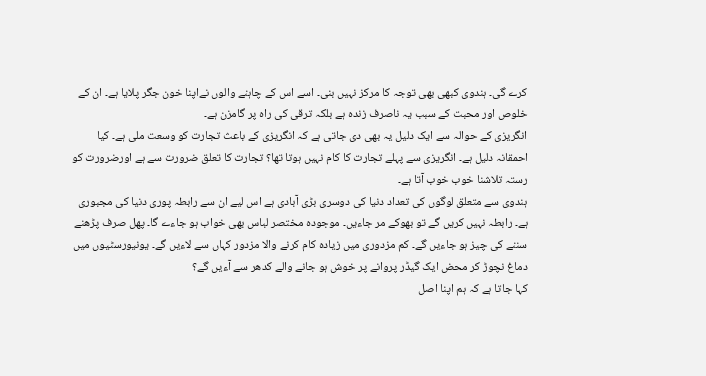کرے گی۔ ہندوی کبھی بھی توجہ کا مرکز نہیں بنی۔ اسے اس کے چاہنے والوں نےاپنا خون جگر پلایا ہے۔ ان کے خلوص اور محبت کے سبب یہ ناصرف زندہ ہے بلکہ ترقی کی راہ پر گامزن ہے۔
انگریزی کے حوالہ سے ایک دلیل یہ بھی دی جاتی ہے کہ انگریزی کے باعث تجارت کو وسعت ملی ہے۔ کیا احمقانہ دلیل ہے۔ انگریزی سے پہلے تجارت کا کام نہیں ہوتا تھا؟ تجارت کا تعلق ضرورت سے ہے اورضرورت کو رستہ تلاشنا خوب خوب آتا ہے۔
ہندوی سے متعلق لوگوں کی تعداد دنیا کی دوسری بڑی آبادی ہے اس لیے ان سے رابطہ پوری دنیا کی مجبوری ہے۔ رابطہ نہیں کریں گے تو بھوکے مر جاءیں۔ موجودہ مختصر لباس بھی خواب ہو جاءے گا۔ پھل صرف پڑھنے سننے کی چیز ہو جاءیں گے۔ کم مزدوری میں زیادہ کام کرنے والا مزدور کہاں سے لاءیں گے۔ یونیورسٹیوں میں دماغ نچوڑ کر محض ایک گیڈر پروانے پر خوش ہو جانے والے کدھر سے آءیں گے؟
کہا جاتا ہے کہ ہم اپنا اصل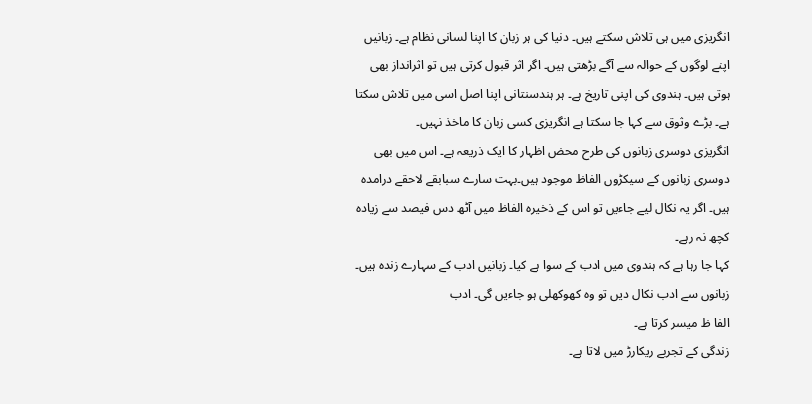انگریزی میں ہی تلاش سکتے ہیں۔ دنیا کی ہر زبان کا اپنا لسانی نظام ہے۔ زبانیں اپنے لوگوں کے حوالہ سے آگے بڑھتی ہیں۔ اگر اثر قبول کرتی ہیں تو اثرانداز بھی ہوتی ہیں۔ ہندوی کی اپنی تاریخ ہے۔ ہر ہندسنتانی اپنا اصل اسی میں تلاش سکتا ہے۔ بڑے وثوق سے کہا جا سکتا ہے انگریزی کسی زبان کا ماخذ نہیں۔
انگریزی دوسری زبانوں کی طرح محض اظہار کا ایک ذریعہ ہے۔ اس میں بھی دوسری زبانوں کے سیکڑوں الفاظ موجود ہیں۔بہت سارے سبابقے لاحقے درامدہ ہیں۔ اگر یہ نکال لیے جاءیں تو اس کے ذخیرہ الفاظ میں آٹھ دس فیصد سے زیادہ کچھ نہ رہے۔
کہا جا رہا ہے کہ ہندوی میں ادب کے سوا ہے کیا۔ زبانیں ادب کے سہارے زندہ ہیں۔ زبانوں سے ادب نکال دیں تو وہ کھوکھلی ہو جاءیں گی۔ ادب
الفا ظ میسر کرتا ہے۔
زندگی کے تجربے ریکارڑ میں لاتا ہے۔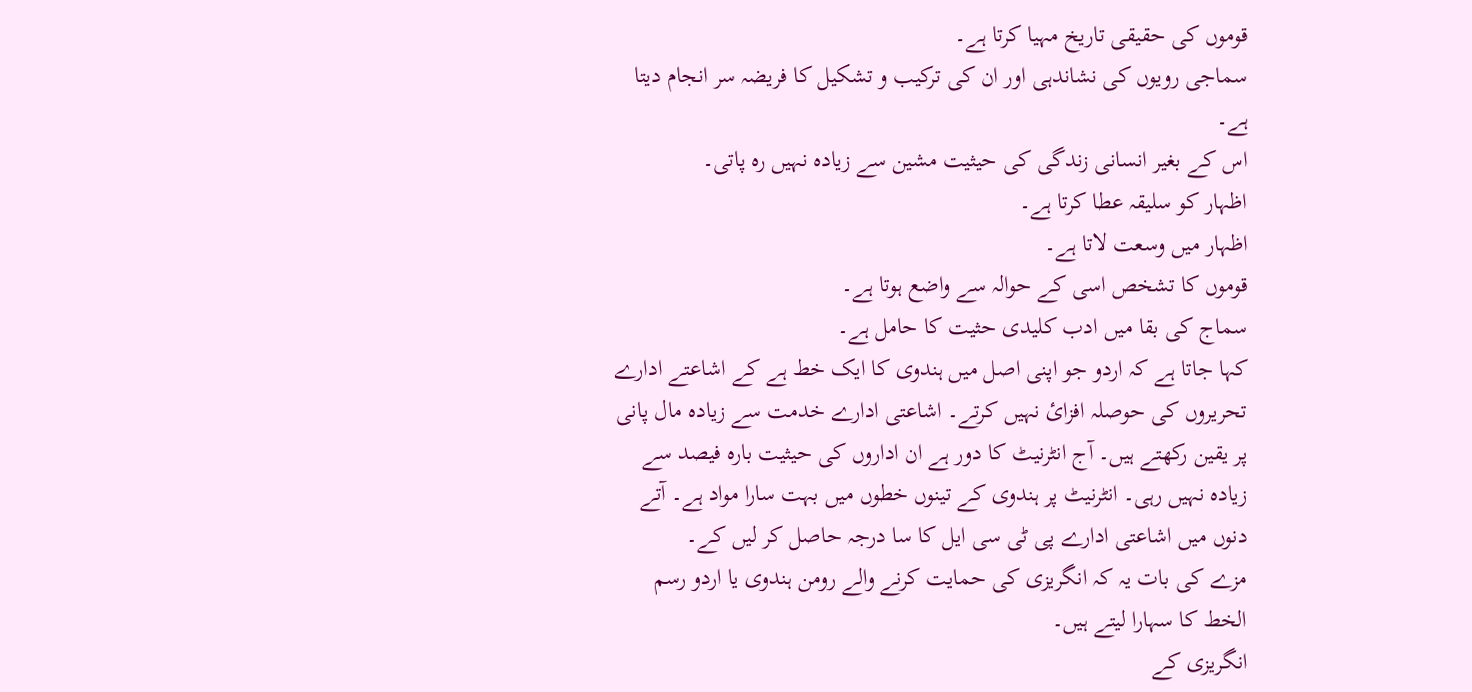قوموں کی حقیقی تاریخ مہیا کرتا ہے۔
سماجی رویوں کی نشاندہی اور ان کی ترکیب و تشکیل کا فریضہ سر انجام دیتا ہے۔
اس کے بغیر انسانی زندگی کی حیثیت مشین سے زیادہ نہیں رہ پاتی۔
اظہار کو سلیقہ عطا کرتا ہے۔
اظہار میں وسعت لاتا ہے۔
قوموں کا تشخص اسی کے حوالہ سے واضع ہوتا ہے۔
سماج کی بقا میں ادب کلیدی حثیت کا حامل ہے۔
کہا جاتا ہے کہ اردو جو اپنی اصل میں ہندوی کا ایک خط ہے کے اشاعتے ادارے تحریروں کی حوصلہ افزائ نہیں کرتے۔ اشاعتی ادارے خدمت سے زیادہ مال پانی پر یقین رکھتے ہیں۔ آج انٹرنیٹ کا دور ہے ان اداروں کی حیثیت بارہ فیصد سے زیادہ نہیں رہی۔ انٹرنیٹ پر ہندوی کے تینوں خطوں میں بہت سارا مواد ہے۔ آتے دنوں میں اشاعتی ادارے پی ٹی سی ایل کا سا درجہ حاصل کر لیں کے۔
مزے کی بات یہ کہ انگریزی کی حمایت کرنے والے رومن ہندوی یا اردو رسم الخط کا سہارا لیتے ہیں۔
انگریزی کے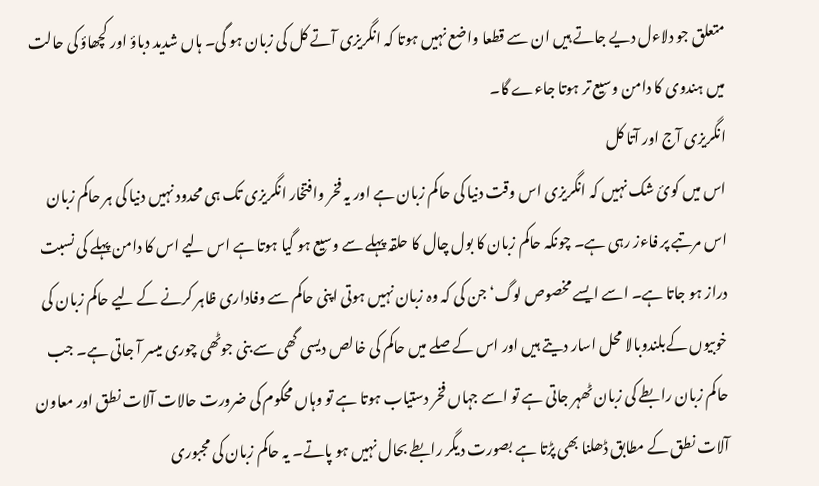متعلق جو دلاءل دیے جاتے ہیں ان سے قطعا واضع نہیں ہوتا کہ انگریزی آتے کل کی زبان ہو گی۔ ہاں شدید دباؤ اور کچھاؤ کی حالت میں ہندوی کا دامن وسیع تر ہوتا جاءے گا۔
انگریزی آج اور آتا کل
اس میں کوئ شک نہیں کہ انگریزی اس وقت دنیا کی حاکم زبان ہے اور یہ فخر وافتخار انگریزی تک ہی محدود نہیں دنیا کی ہر حاکم زبان اس مرتبے پر فاءز رہی ہے۔ چونکہ حاکم زبان کا بول چال کا حلقہ پہلے سے وسیع ہو گیا ہوتا ہے اس لیے اس کا دامن پہلے کی نسبت دراز ہو جاتا ہے۔ اسے ایسے مخصوص لوگ‘ جن کی کہ وہ زبان نہیں ہوتی اپنی حاکم سے وفاداری ظاہر کرنے کے لیے حاکم زبان کی خوبیوں کےبلندوبالا محل اسار دیتے ہیں اور اس کے صلے میں حاکم کی خالص دیسی گھی سے بنی جوٹھی چوری میسر آ جاتی ہے۔ جب حاکم زبان رابطے کی زبان ٹھہر جاتی ہے تو اسے جہاں فخر دستیاب ہوتا ہے تو وہاں محکوم کی ضرورت حالات آلات نطق اور معاون آلات نطق کے مطابق ڈھلنا بھی پڑتا ہے بصورت دیگر رابطے بحال نہیں ہو پاتے۔ یہ حاکم زبان کی مجبوری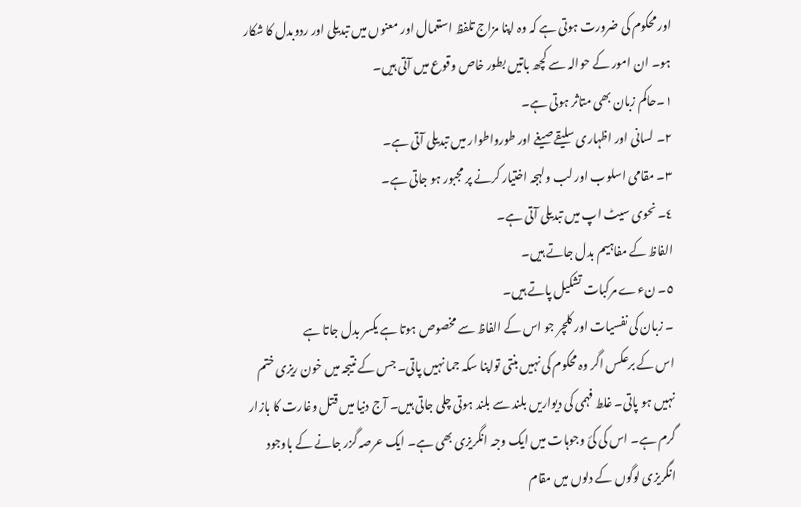اور محکوم کی ضرورت ہوتی ہے کہ وہ اپنا مزاج تلفظ استعمال اور معنوں میں تبدیلی اور ردوبدل کا شکار ہو۔ ان امور کے حوالہ سے کچھ باتیں بطور خاص وقوع میں آتی ہیں۔
١۔حاکم زبان بھی متاثر ہوتی ہے۔
٢۔ لسانی اور اظہاری سلیقے صیغے اور طورواطوار میں تبدیلی آتی ہے۔
٣۔ مقامی اسلوب اور لب ولہجہ اختیار کرنے پر مجبور ہو جاتی ہے۔
٤۔ نحوی سیٹ اپ میں تبدیلی آتی ہے۔
الفاظ کے مفاہیم بدل جاتے ہیں۔
٥۔ نءے مرکبات تشکیل پاتے ہیں۔
۔ زبان کی نفسیات اور کلچر جو اس کے الفاظ سے مخصوص ہوتا ہے یکسر بدل جاتا ہے
اس کے برعکس اگر وہ محکوم کی نہیں بنتی تواپنا سکہ جما نہیں پاتی۔ جس کے نتیجہ میں خون ریزی ختم نہیں ہو پاتی۔ غلط فہمی کی دیواریں بلند سے بلند ہوتی چلی جاتی ہیں۔ آج دنیا میں قتل وغارت کا بازار گرم ہے۔ اس کی کئ وجوہات میں ایک وجہ انگریزی بھی ہے۔ ایک عرصہ گزر جانے کے باوجود انگریزی لوگوں کے دلوں میں مقام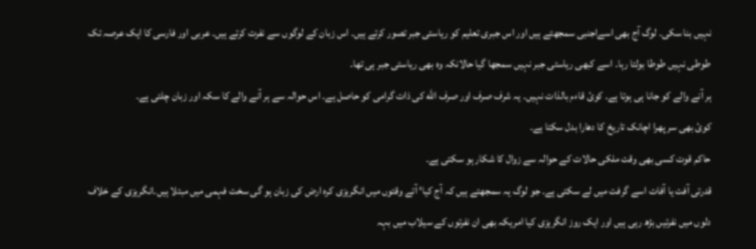نہیں بنا سکی۔ لوگ آج بھی اسےاجنبی سمجھتے ہیں اور اس جبری تعلیم کو ریاستی جبر تصور کرتے ہیں۔ اس زبان کے لوگوں سے نفرت کرتے ہیں۔ عربی اور فارسی کا ایک عرصہ تک طوطی نہیں طوطا بولتا رہا۔ اسے کبھی ریاستی جبر نہیں سمجھا گیا حالانکہ وہ بھی ریاستی جبر ہی تھا۔
ہر آنے والے کو جانا ہی ہوتا ہے۔ کوئ قاءم بالذات نہیں۔ یہ شرف صرف اور صرف الله کی ذات گرامی کو حاصل ہے۔ اس حوالہ سے ہر آنے والے کا سکہ اور زبان چلتی ہے۔
کوئ بھی سر پھرا اچانک تاریخ کا دھارا بدل سکتا ہے۔
حاکم قوت کسی بھی وقت ملکی حالات کے حوالہ سے زوال کا شکار ہو سکتی ہے۔
قدرتی آفت یا آفات اسے گرفت میں لے سکتی ہے۔ جو لوگ یہ سمجھتے ہیں کہ آج کیا‘ آتے وقتوں میں انگریزی کرہ ارض کی زبان ہو گی سخت فہمی میں مبتلا ہیں۔انگریزی کے خلاف دلوں میں نفرتیں بڑھ رہی ہیں اور ایک روز انگریزی کیا امریکہ بھی ان نفرتوں کے سیلاب میں بہہ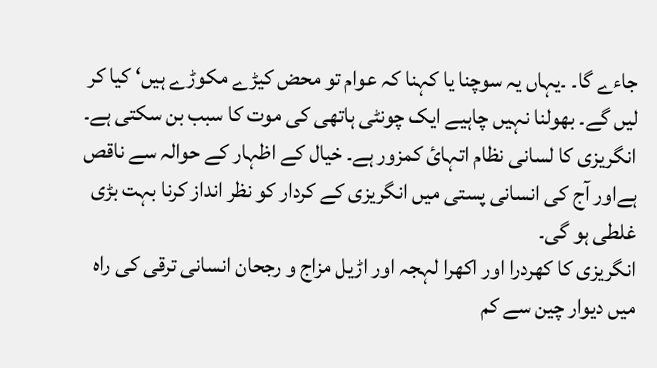جاءے گا۔ ۔یہاں یہ سوچنا یا کہنا کہ عوام تو محض کیڑے مکوڑے ہیں‘ کیا کر لیں گے۔ بھولنا نہیں چاہیے ایک چونٹی ہاتھی کی موت کا سبب بن سکتی ہے۔
انگریزی کا لسانی نظام اتہائ کمزور ہے۔ خیال کے اظہار کے حوالہ سے ناقص ہےاور آج کی انسانی پستی میں انگریزی کے کردار کو نظر انداز کرنا بہت بڑی غلطی ہو گی۔
انگریزی کا کھردرا اور اکھرا لہجہ اور اڑیل مزاج و رجحان انسانی ترقی کی راہ میں دیوار چین سے کم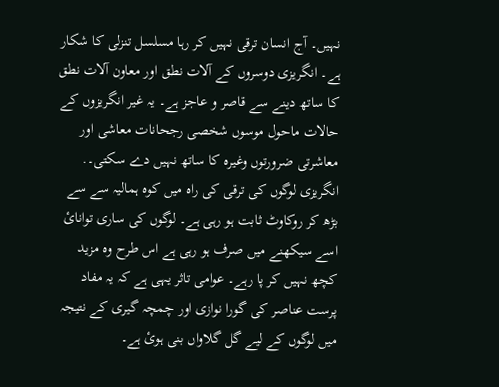نہیں۔ آج انسان ترقی نہیں کر رہا مسلسل تنزلی کا شکار ہے۔ انگریزی دوسروں کے آلات نطق اور معاون آلات نطق کا ساتھ دینے سے قاصر و عاجز ہے۔ یہ غیر انگریزوں کے حالات ماحول موسوں شخصی رجحانات معاشی اور معاشرتی ضرورتوں وغیرہ کا ساتھ نہیں دے سکتی۔.
انگریزی لوگوں کی ترقی کی راہ میں کوہ ہمالیہ سے سے بڑھ کر روکاوٹ ثابت ہو رہی ہے۔ لوگوں کی ساری توانائ اسے سیکھنے میں صرف ہو رہی ہے اس طرح وہ مزید کچھ نہیں کر پا رہے۔ عوامی تاثر یہی ہے کہ یہ مفاد پرست عناصر کی گورا نوازی اور چمچہ گیری کے نتیجہ میں لوگوں کے لیے گل گلاواں بنی ہوئ ہے۔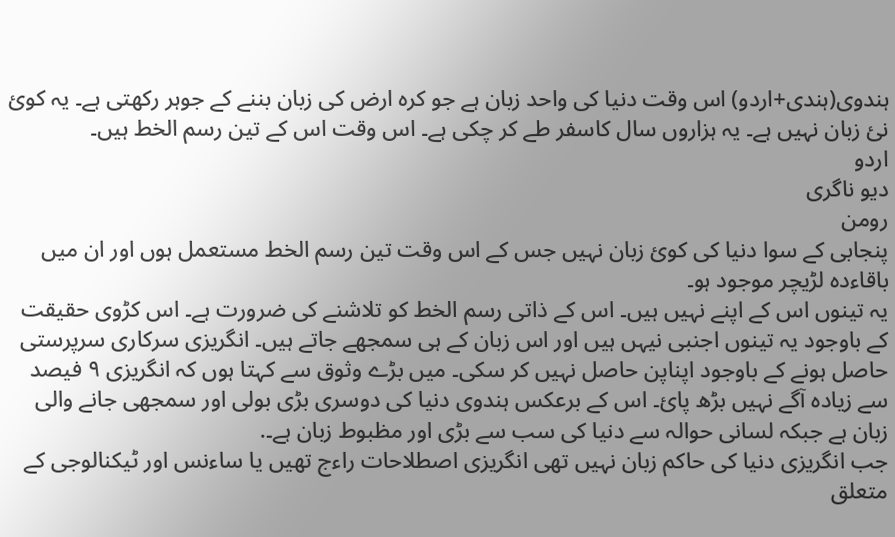ہندوی(ہندی+اردو) اس وقت دنیا کی واحد زبان ہے جو کرہ ارض کی زبان بننے کے جوہر رکھتی ہے۔ یہ کوئ نئ زبان نہیں ہے۔ یہ ہزاروں سال کاسفر طے کر چکی ہے۔ اس وقت اس کے تین رسم الخط ہیں۔
اردو
دیو ناگری
رومن
پنجابی کے سوا دنیا کی کوئ زبان نہیں جس کے اس وقت تین رسم الخط مستعمل ہوں اور ان میں باقاءدہ لڑیچر موجود ہو۔
یہ تینوں اس کے اپنے نہیں ہیں۔ اس کے ذاتی رسم الخط کو تلاشنے کی ضرورت ہے۔ اس کڑوی حقیقت کے باوجود یہ تینوں اجنبی نیہں ہیں اور اس زبان کے ہی سمجھے جاتے ہیں۔ انگریزی سرکاری سرپرستی حاصل ہونے کے باوجود اپناپن حاصل نہیں کر سکی۔ میں بڑے وثوق سے کہتا ہوں کہ انگریزی ٩ فیصد سے زیادہ آگے نہیں بڑھ پائ۔ اس کے برعکس ہندوی دنیا کی دوسری بڑی بولی اور سمجھی جانے والی زبان ہے جبکہ لسانی حوالہ سے دنیا کی سب سے بڑی اور مظبوط زبان ہے۔.
جب انگریزی دنیا کی حاکم زبان نہیں تھی انگریزی اصطلاحات راءج تھیں یا ساءنس اور ٹیکنالوجی کے متعلق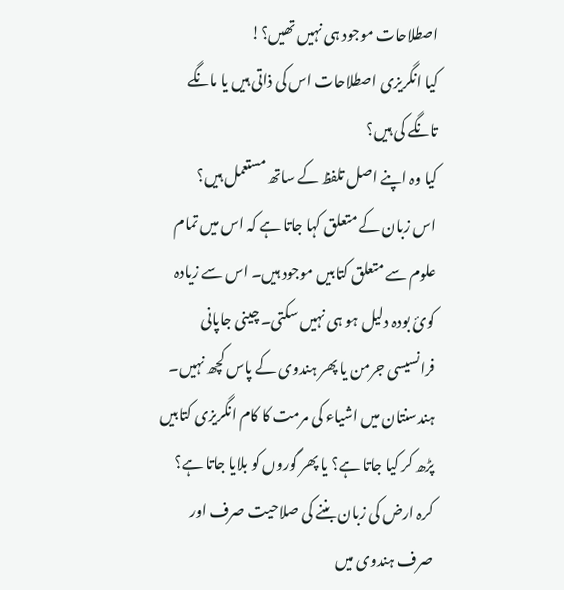اصطلاحات موجود ہی نہیں تھیں؟!
کیا انگریزی اصطلاحات اس کی ذاتی ہیں یا مانگے تانگے کی ہیں؟
کیا وہ اپنے اصل تلفظ کے ساتھ مستعمل ہیں؟
اس زبان کے متعلق کہا جاتا ہے کہ اس میں تمام علوم سے متعلق کتابیں موجود ہیں۔ اس سے زیادہ کوئ بودہ دلیل ہو ہی نہیں سکتی۔ چینی جاپانی فرانسیسی جرمن یا پھر ہندوی کے پاس کچھ نہیں۔ ہندسنتان میں اشیاء کی مرمت کا کام انگریزی کتابیں پڑھ کر کیا جاتا ہے؟ یا پھر گوروں کو بلایا جاتا ہے؟
کرہ ارض کی زبان بننے کی صلاحیت صرف اور صرف ہندوی میں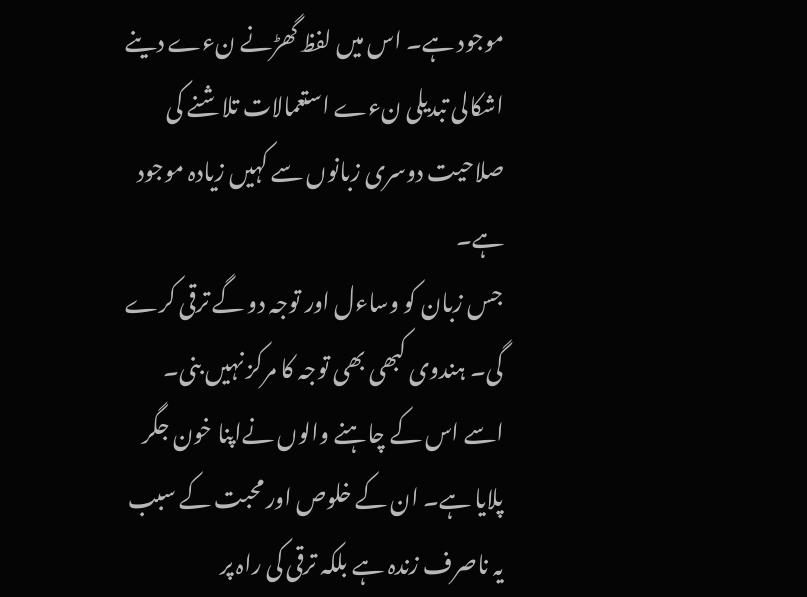موجود ہے۔ اس میں لفظ گھڑنے نءے دینے اشکالی تبدیلی نءے استعمالات تلاشنے کی صلاحیت دوسری زبانوں سے کہیں زیادہ موجود ہے۔
جس زبان کو وساءل اور توجہ دو گے ترقی کرے گی۔ ہندوی کبھی بھی توجہ کا مرکز نہیں بنی۔ اسے اس کے چاہنے والوں نےاپنا خون جگر پلایا ہے۔ ان کے خلوص اور محبت کے سبب یہ ناصرف زندہ ہے بلکہ ترقی کی راہ پر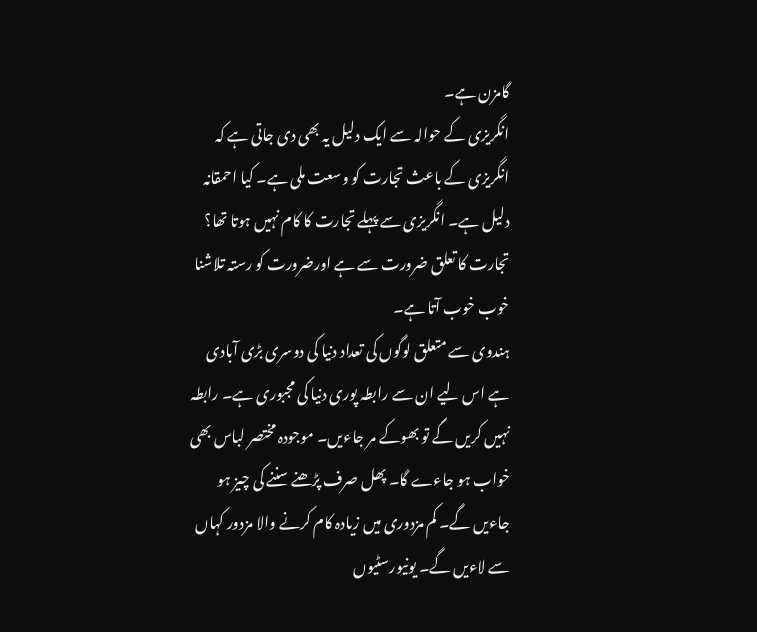گامزن ہے۔
انگریزی کے حوالہ سے ایک دلیل یہ بھی دی جاتی ہے کہ انگریزی کے باعث تجارت کو وسعت ملی ہے۔ کیا احمقانہ دلیل ہے۔ انگریزی سے پہلے تجارت کا کام نہیں ہوتا تھا؟ تجارت کا تعلق ضرورت سے ہے اورضرورت کو رستہ تلاشنا خوب خوب آتا ہے۔
ہندوی سے متعلق لوگوں کی تعداد دنیا کی دوسری بڑی آبادی ہے اس لیے ان سے رابطہ پوری دنیا کی مجبوری ہے۔ رابطہ نہیں کریں گے تو بھوکے مر جاءیں۔ موجودہ مختصر لباس بھی خواب ہو جاءے گا۔ پھل صرف پڑھنے سننے کی چیز ہو جاءیں گے۔ کم مزدوری میں زیادہ کام کرنے والا مزدور کہاں سے لاءیں گے۔ یونیورسٹیوں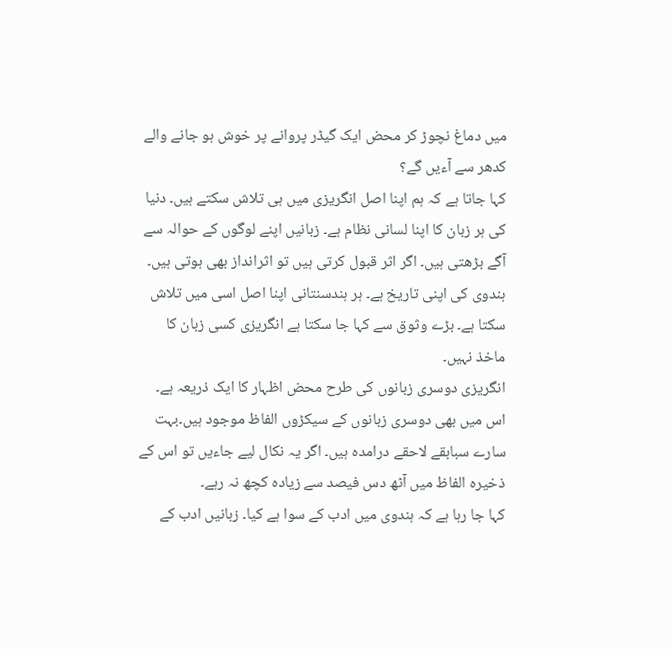میں دماغ نچوڑ کر محض ایک گیڈر پروانے پر خوش ہو جانے والے کدھر سے آءیں گے؟
کہا جاتا ہے کہ ہم اپنا اصل انگریزی میں ہی تلاش سکتے ہیں۔ دنیا کی ہر زبان کا اپنا لسانی نظام ہے۔ زبانیں اپنے لوگوں کے حوالہ سے آگے بڑھتی ہیں۔ اگر اثر قبول کرتی ہیں تو اثرانداز بھی ہوتی ہیں۔ ہندوی کی اپنی تاریخ ہے۔ ہر ہندسنتانی اپنا اصل اسی میں تلاش سکتا ہے۔ بڑے وثوق سے کہا جا سکتا ہے انگریزی کسی زبان کا ماخذ نہیں۔
انگریزی دوسری زبانوں کی طرح محض اظہار کا ایک ذریعہ ہے۔ اس میں بھی دوسری زبانوں کے سیکڑوں الفاظ موجود ہیں۔بہت سارے سبابقے لاحقے درامدہ ہیں۔ اگر یہ نکال لیے جاءیں تو اس کے ذخیرہ الفاظ میں آٹھ دس فیصد سے زیادہ کچھ نہ رہے۔
کہا جا رہا ہے کہ ہندوی میں ادب کے سوا ہے کیا۔ زبانیں ادب کے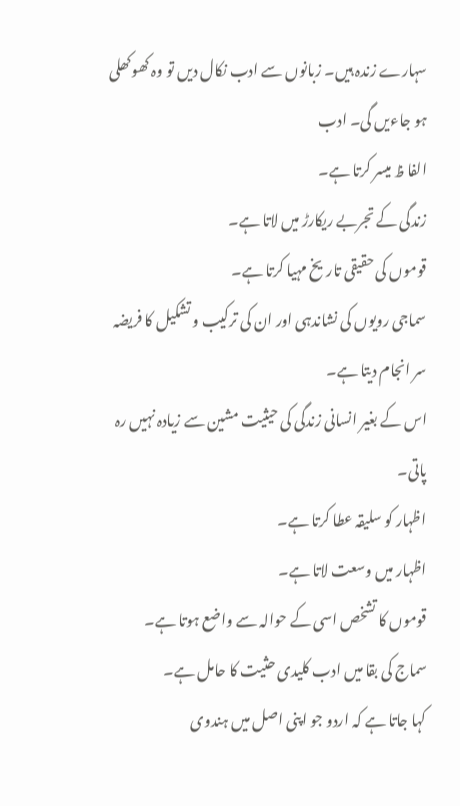سہارے زندہ ہیں۔ زبانوں سے ادب نکال دیں تو وہ کھوکھلی ہو جاءیں گی۔ ادب
الفا ظ میسر کرتا ہے۔
زندگی کے تجربے ریکارڑ میں لاتا ہے۔
قوموں کی حقیقی تاریخ مہیا کرتا ہے۔
سماجی رویوں کی نشاندہی اور ان کی ترکیب و تشکیل کا فریضہ سر انجام دیتا ہے۔
اس کے بغیر انسانی زندگی کی حیثیت مشین سے زیادہ نہیں رہ پاتی۔
اظہار کو سلیقہ عطا کرتا ہے۔
اظہار میں وسعت لاتا ہے۔
قوموں کا تشخص اسی کے حوالہ سے واضع ہوتا ہے۔
سماج کی بقا میں ادب کلیدی حثیت کا حامل ہے۔
کہا جاتا ہے کہ اردو جو اپنی اصل میں ہندوی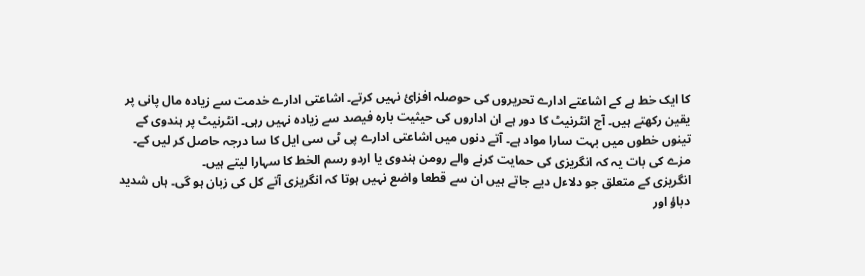کا ایک خط ہے کے اشاعتے ادارے تحریروں کی حوصلہ افزائ نہیں کرتے۔ اشاعتی ادارے خدمت سے زیادہ مال پانی پر یقین رکھتے ہیں۔ آج انٹرنیٹ کا دور ہے ان اداروں کی حیثیت بارہ فیصد سے زیادہ نہیں رہی۔ انٹرنیٹ پر ہندوی کے تینوں خطوں میں بہت سارا مواد ہے۔ آتے دنوں میں اشاعتی ادارے پی ٹی سی ایل کا سا درجہ حاصل کر لیں کے۔
مزے کی بات یہ کہ انگریزی کی حمایت کرنے والے رومن ہندوی یا اردو رسم الخط کا سہارا لیتے ہیں۔
انگریزی کے متعلق جو دلاءل دیے جاتے ہیں ان سے قطعا واضع نہیں ہوتا کہ انگریزی آتے کل کی زبان ہو گی۔ ہاں شدید دباؤ اور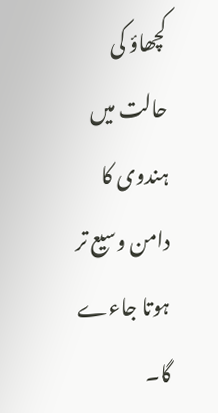کچھاؤ کی حالت میں ہندوی کا دامن وسیع تر ہوتا جاءے گا۔